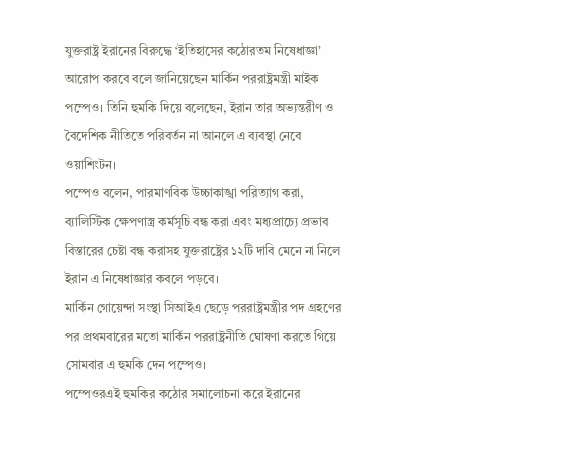যুক্তরাষ্ট্র ইরানের বিরুদ্ধে ‘ইতিহাসের কঠোরতম নিষেধাজ্ঞা’ আরোপ করবে বলে জানিয়েছেন মার্কিন পররাষ্ট্রমন্ত্রী মাইক পম্পেও। তিনি হুমকি দিয়ে বলেছেন, ইরান তার অভ্যন্তরীণ ও বৈদেশিক নীতিতে পরিবর্তন না আনলে এ ব্যবস্থা নেবে ওয়াশিংটন।
পম্পেও বলেন, পারমাণবিক উচ্চাকাঙ্খা পরিত্যাগ করা, ব্যালিস্টিক ক্ষেপণাস্ত্র কর্মসূচি বন্ধ করা এবং মধ্যপ্রাচ্যে প্রভাব বিস্তারের চেষ্টা বন্ধ করাসহ যুক্তরাষ্ট্রের ১২টি দাবি মেনে না নিলে ইরান এ নিষেধাজ্ঞার কবলে পড়বে।
মার্কিন গোয়েন্দা সংস্থা সিআইএ ছেড়ে পররাষ্ট্রমন্ত্রীর পদ গ্রহণের পর প্রথমবারের মতো মার্কিন পররাষ্ট্রনীতি ঘোষণা করতে গিয়ে সোমবার এ হুমকি দেন পম্পেও।
পম্পেওরএই হুমকির কঠোর সমালোচনা করে ইরানের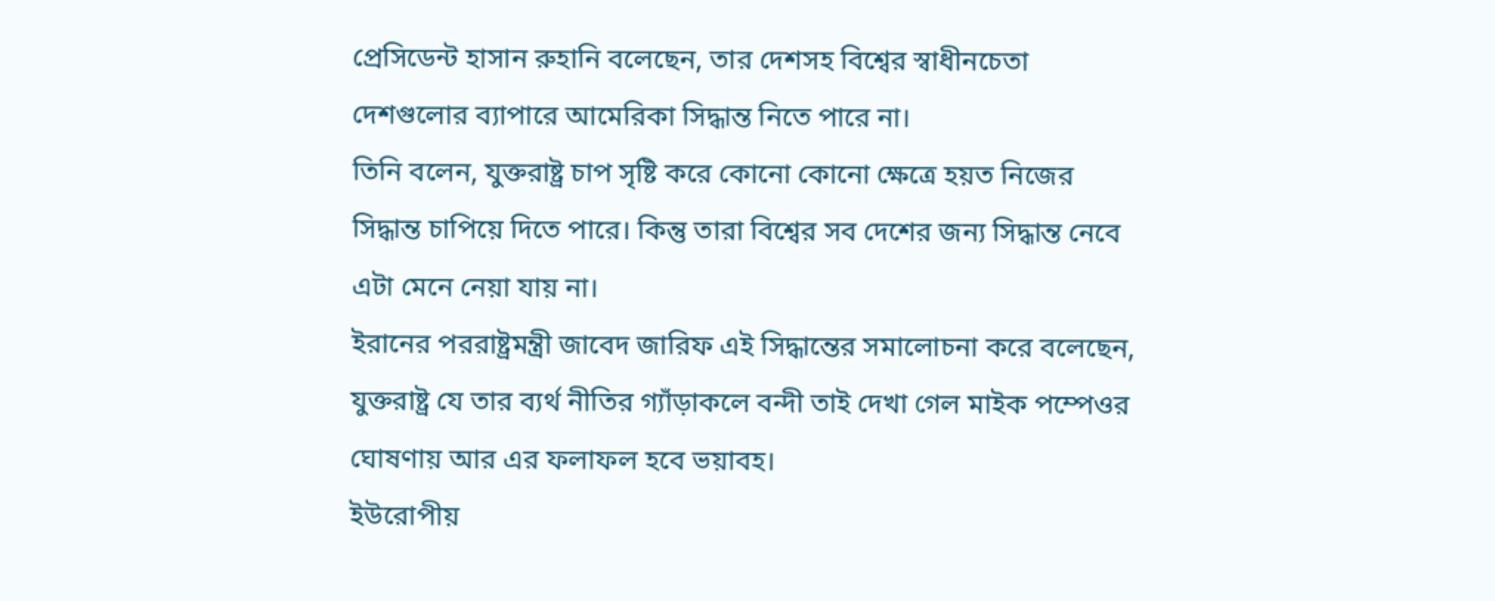প্রেসিডেন্ট হাসান রুহানি বলেছেন, তার দেশসহ বিশ্বের স্বাধীনচেতা দেশগুলোর ব্যাপারে আমেরিকা সিদ্ধান্ত নিতে পারে না।
তিনি বলেন, যুক্তরাষ্ট্র চাপ সৃষ্টি করে কোনো কোনো ক্ষেত্রে হয়ত নিজের সিদ্ধান্ত চাপিয়ে দিতে পারে। কিন্তু তারা বিশ্বের সব দেশের জন্য সিদ্ধান্ত নেবে এটা মেনে নেয়া যায় না।
ইরানের পররাষ্ট্রমন্ত্রী জাবেদ জারিফ এই সিদ্ধান্তের সমালোচনা করে বলেছেন, যুক্তরাষ্ট্র যে তার ব্যর্থ নীতির গ্যাঁড়াকলে বন্দী তাই দেখা গেল মাইক পম্পেওর ঘোষণায় আর এর ফলাফল হবে ভয়াবহ।
ইউরোপীয়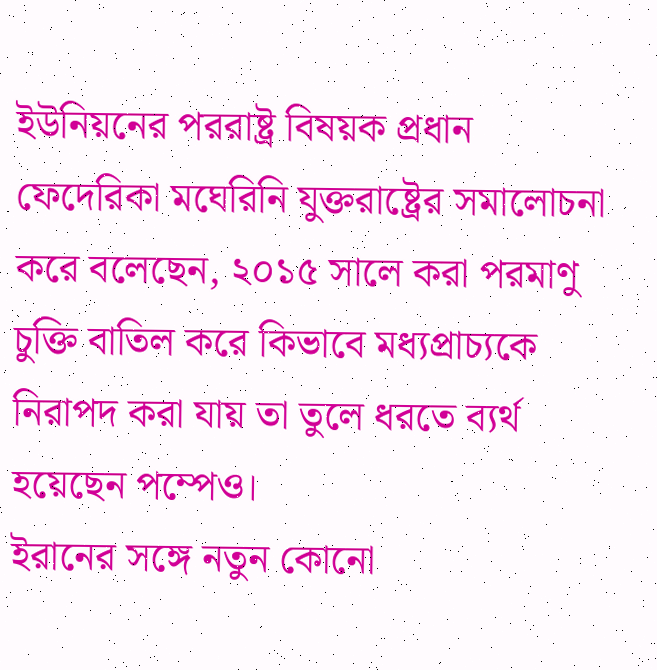ইউনিয়নের পররাষ্ট্র বিষয়ক প্রধান ফেদেরিকা মঘেরিনি যুক্তরাষ্ট্রের সমালোচনা করে বলেছেন, ২০১৫ সালে করা পরমাণু চুক্তি বাতিল করে কিভাবে মধ্যপ্রাচ্যকে নিরাপদ করা যায় তা তুলে ধরতে ব্যর্থ হয়েছেন পম্পেও।
ইরানের সঙ্গে নতুন কোনো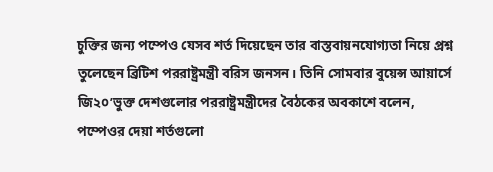চুক্তির জন্য পম্পেও যেসব শর্ত দিয়েছেন তার বাস্তবায়নযোগ্যতা নিয়ে প্রশ্ন তুলেছেন ব্রিটিশ পররাষ্ট্রমন্ত্রী বরিস জনসন। তিনি সোমবার বুয়েন্স আয়ার্সে জি২০’ভুক্ত দেশগুলোর পররাষ্ট্রমন্ত্রীদের বৈঠকের অবকাশে বলেন, পম্পেওর দেয়া শর্তগুলো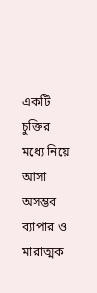একটি চুক্তির মধ্যে নিয়ে আসা অসম্ভব ব্যাপার ও মারাত্মক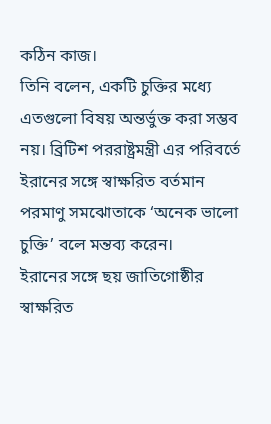কঠিন কাজ।
তিনি বলেন, একটি চুক্তির মধ্যে এতগুলো বিষয় অন্তর্ভুক্ত করা সম্ভব নয়। ব্রিটিশ পররাষ্ট্রমন্ত্রী এর পরিবর্তে ইরানের সঙ্গে স্বাক্ষরিত বর্তমান পরমাণু সমঝোতাকে ‘অনেক ভালো চুক্তি’ বলে মন্তব্য করেন।
ইরানের সঙ্গে ছয় জাতিগোষ্ঠীর স্বাক্ষরিত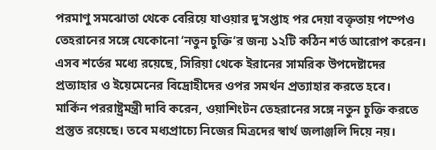পরমাণু সমঝোতা থেকে বেরিয়ে যাওয়ার দু’সপ্তাহ পর দেয়া বক্তৃতায় পম্পেও তেহরানের সঙ্গে যেকোনো ‘নতুন চুক্তি’র জন্য ১২টি কঠিন শর্ত আরোপ করেন। এসব শর্তের মধ্যে রয়েছে, সিরিয়া থেকে ইরানের সামরিক উপদেষ্টাদের প্রত্যাহার ও ইয়েমেনের বিদ্রোহীদের ওপর সমর্থন প্রত্যাহার করতে হবে।
মার্কিন পররাষ্ট্রমন্ত্রী দাবি করেন, ওয়াশিংটন তেহরানের সঙ্গে নতুন চুক্তি করতে প্রস্তুত রয়েছে। তবে মধ্যপ্রাচ্যে নিজের মিত্রদের স্বার্থ জলাঞ্জলি দিয়ে নয়।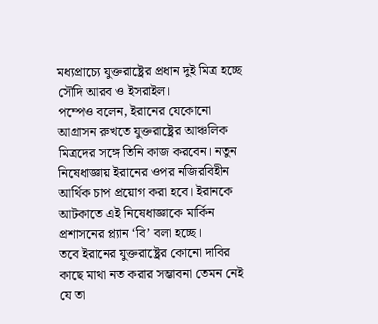মধ্যপ্রাচ্যে যুক্তরাষ্ট্রের প্রধান দুই মিত্র হচ্ছে সৌদি আরব ও ইসরাইল।
পম্পেও বলেন, ইরানের যেকোনো আগ্রাসন রুখতে যুক্তরাষ্ট্রের আঞ্চলিক মিত্রদের সঙ্গে তিনি কাজ করবেন। নতুন নিষেধাজ্ঞায় ইরানের ওপর নজিরবিহীন আর্থিক চাপ প্রয়োগ করা হবে। ইরানকে আটকাতে এই নিষেধাজ্ঞাকে মার্কিন প্রশাসনের প্ল্যান ‘বি’ বলা হচ্ছে।
তবে ইরানের যুক্তরাষ্ট্রের কোনো দাবির কাছে মাথা নত করার সম্ভাবনা তেমন নেই যে তা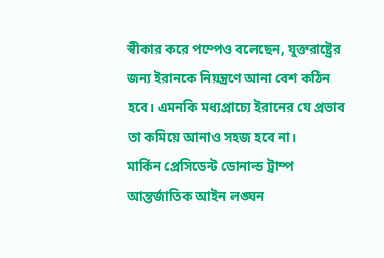স্বীকার করে পম্পেও বলেছেন, যুক্তরাষ্ট্রের জন্য ইরানকে নিয়ন্ত্রণে আনা বেশ কঠিন হবে। এমনকি মধ্যপ্রাচ্যে ইরানের যে প্রভাব তা কমিয়ে আনাও সহজ হবে না।
মার্কিন প্রেসিডেন্ট ডোনাল্ড ট্রাম্প আন্তর্জাতিক আইন লঙ্ঘন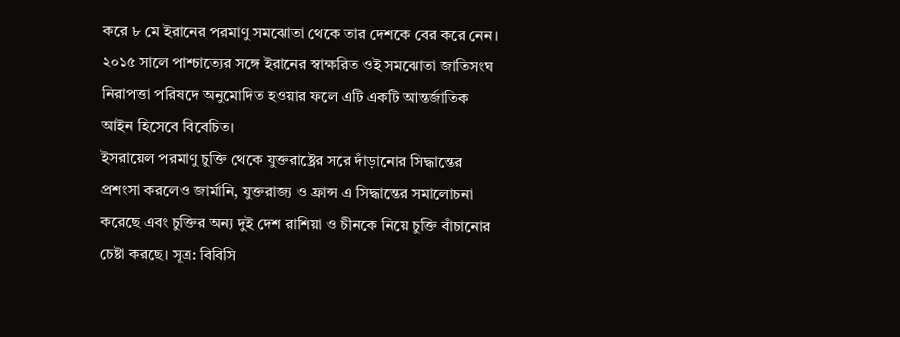করে ৮ মে ইরানের পরমাণু সমঝোতা থেকে তার দেশকে বের করে নেন। ২০১৫ সালে পাশ্চাত্যের সঙ্গে ইরানের স্বাক্ষরিত ওই সমঝোতা জাতিসংঘ নিরাপত্তা পরিষদে অনুমোদিত হওয়ার ফলে এটি একটি আন্তর্জাতিক আইন হিসেবে বিবেচিত।
ইসরায়েল পরমাণু চুক্তি থেকে যুক্তরাষ্ট্রের সরে দাঁড়ানোর সিদ্ধান্তের প্রশংসা করলেও জার্মানি, যুক্তরাজ্য ও ফ্রান্স এ সিদ্ধান্তের সমালোচনা করেছে এবং চুক্তির অন্য দুই দেশ রাশিয়া ও চীনকে নিয়ে চুক্তি বাঁচানোর চেষ্টা করছে। সূত্র: বিবিসি